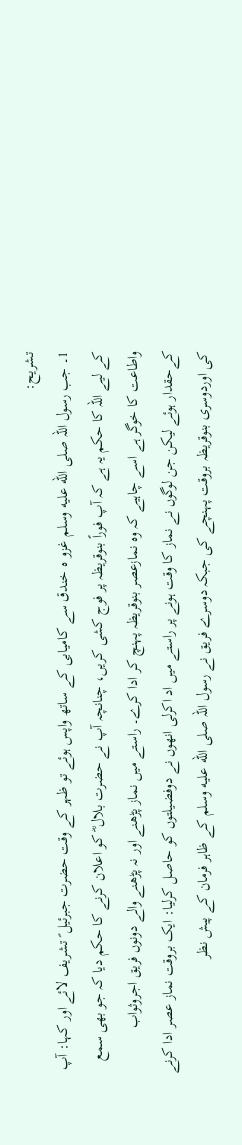تشریح:
1۔ جب رسول اللہ صلى الله عليه وسلم غزو ہ خندق سے کامیابی کے ساتھ واپس ہوئے تو ظہر کے وقت حضرت جبرئیل ؑ تشریف لائے اور کہا: آپ کے لیے اللہ کا حکم یہ ہے کہ آپ فوراً بنوقریظہ پر فوج کشی کریں، چنانچہ آپ نے حضرت بلال ؓ کو اعلان کرنے کا حکم دیا کہ جو بھی سمع واطاعت کا خوگر ہے اسے چاہیے کہ وہ نمازعصر بنوقریظہ پہنچ کر ادا کرے۔ راستے میں نماز پڑھنے اور نہ پڑھنے والے دونوں فریق اجروثواب کےحقدار ہوئے لیکن جن لوگوں نے نماز کا وقت ہونے پر راستے میں اد اکرلی انھوں نے دوفضیلتوں کو حاصل کرلیا: ایک بروقت نماز عصر ادا کرنے کی اوردوسری بنوقریظہ بروقت پہنچے کی جبکہ دوسرے فریق نے رسول اللہ صلى الله عليه وسلم کے ظاہر فرمان کے پیش نظر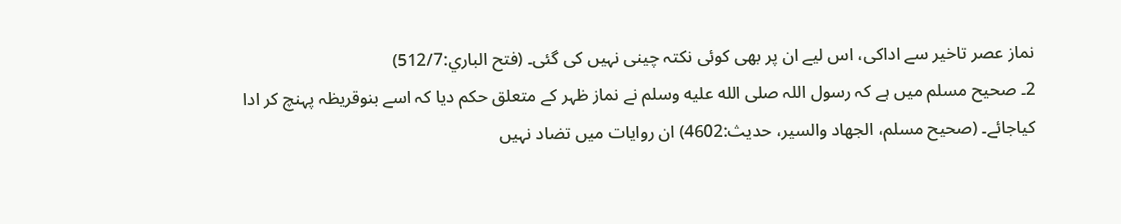نماز عصر تاخیر سے اداکی، اس لیے ان پر بھی کوئی نکتہ چینی نہیں کی گئی۔ (فتح الباري:512/7)
2۔ صحیح مسلم میں ہے کہ رسول اللہ صلى الله عليه وسلم نے نماز ظہر کے متعلق حکم دیا کہ اسے بنوقریظہ پہنچ کر ادا کیاجائے۔ (صحیح مسلم، الجھاد والسیر، حدیث:4602) ان روایات میں تضاد نہیں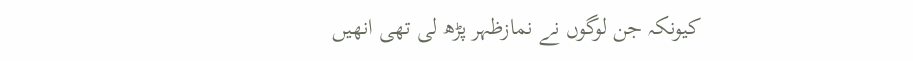کیونکہ جن لوگوں نے نمازظہر پڑھ لی تھی انھیں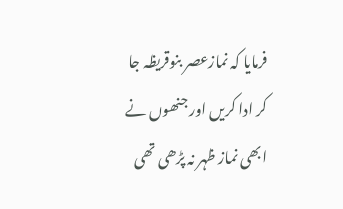فرمایا کہ نمازعصر بنوقریظہ جا کر ادا کریں اور جنھوں نے ابھی نماز ظہر نہ پڑھی تھی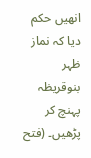انھیں حکم دیا کہ نماز ظہر بنوقریظہ پہنچ کر پڑھیں۔ (فتح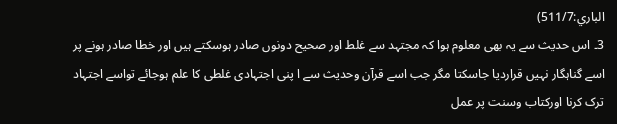الباري:511/7)
3۔ اس حدیث سے یہ بھی معلوم ہوا کہ مجتہد سے غلط اور صحیح دونوں صادر ہوسکتے ہیں اور خطا صادر ہونے پر اسے گناہگار نہیں قراردیا جاسکتا مگر جب اسے قرآن وحدیث سے ا پنی اجتہادی غلطی کا علم ہوجائے تواسے اجتہاد ترک کرنا اورکتاب وسنت پر عمل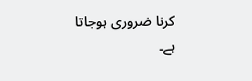کرنا ضروری ہوجاتا ہے۔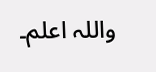واللہ اعلم۔